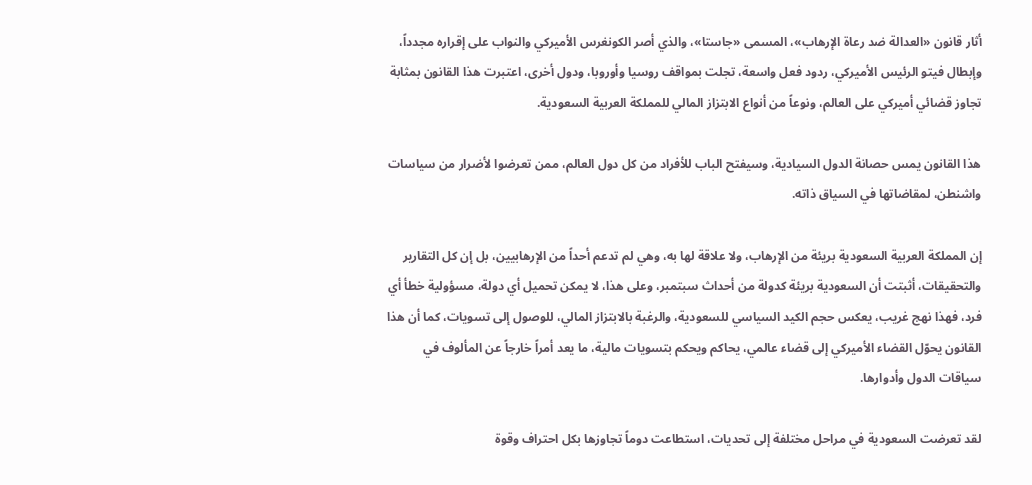أثار قانون «العدالة ضد رعاة الإرهاب»، المسمى «جاستا»، والذي أصر الكونغرس الأميركي والنواب على إقراره مجدداً، وإبطال فيتو الرئيس الأميركي، ردود فعل واسعة، تجلت بمواقف روسيا وأوروبا، ودول أخرى، اعتبرت هذا القانون بمثابة تجاوز قضائي أميركي على العالم، ونوعاً من أنواع الابتزاز المالي للمملكة العربية السعودية.

هذا القانون يمس حصانة الدول السيادية، وسيفتح الباب للأفراد من كل دول العالم، ممن تعرضوا لأضرار من سياسات واشنطن، لمقاضاتها في السياق ذاته.

إن المملكة العربية السعودية بريئة من الإرهاب، ولا علاقة لها به، وهي لم تدعم أحداً من الإرهابيين، بل إن كل التقارير والتحقيقات، أثبتت أن السعودية بريئة كدولة من أحداث سبتمبر، وعلى هذا، لا يمكن تحميل أي دولة، مسؤولية خطأ أي فرد، فهذا نهج غريب، يعكس حجم الكيد السياسي للسعودية، والرغبة بالابتزاز المالي، للوصول إلى تسويات، كما أن هذا القانون يحوّل القضاء الأميركي إلى قضاء عالمي، يحاكم ويحكم بتسويات مالية، ما يعد أمراً خارجاً عن المألوف في سياقات الدول وأدوارها.

لقد تعرضت السعودية في مراحل مختلفة إلى تحديات، استطاعت دوماً تجاوزها بكل احتراف وقوة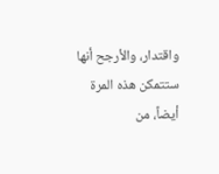واقتدار، والأرجح أنها ستتمكن هذه المرة أيضاً، من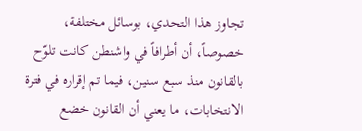تجاوز هذا التحدي، بوسائل مختلفة، خصوصاً، أن أطرافاً في واشنطن كانت تلوّح بالقانون منذ سبع سنين، فيما تم إقراره في فترة الانتخابات، ما يعني أن القانون خضع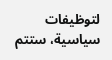لتوظيفات سياسية، ستتم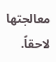معالجتها لاحقاً.